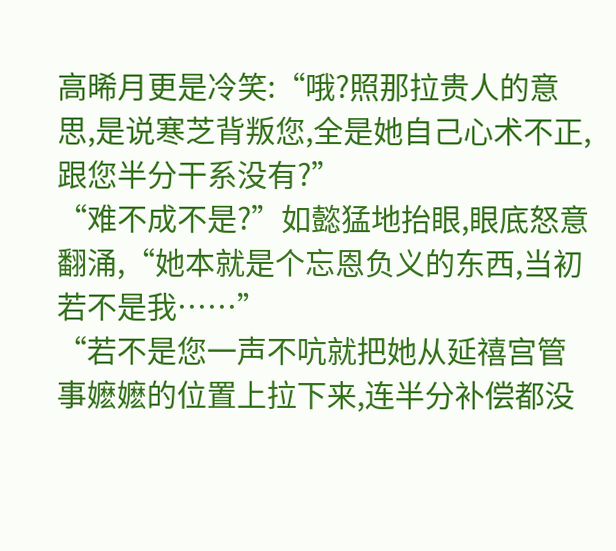高晞月更是冷笑:“哦?照那拉贵人的意思,是说寒芝背叛您,全是她自己心术不正,跟您半分干系没有?”
“难不成不是?”如懿猛地抬眼,眼底怒意翻涌,“她本就是个忘恩负义的东西,当初若不是我……”
“若不是您一声不吭就把她从延禧宫管事嬷嬷的位置上拉下来,连半分补偿都没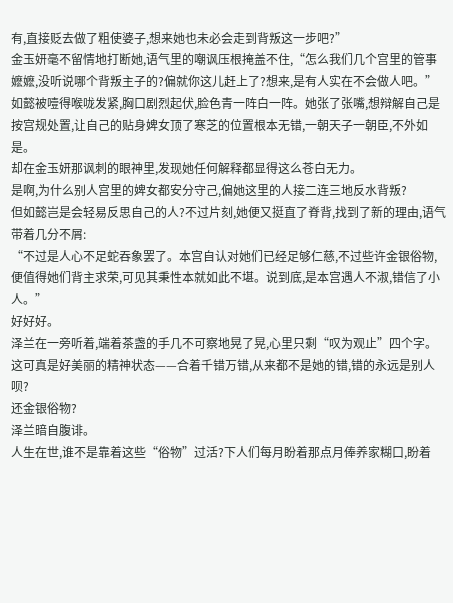有,直接贬去做了粗使婆子,想来她也未必会走到背叛这一步吧?”
金玉妍毫不留情地打断她,语气里的嘲讽压根掩盖不住,“怎么我们几个宫里的管事嬷嬷,没听说哪个背叛主子的?偏就你这儿赶上了?想来,是有人实在不会做人吧。”
如懿被噎得喉咙发紧,胸口剧烈起伏,脸色青一阵白一阵。她张了张嘴,想辩解自己是按宫规处置,让自己的贴身婢女顶了寒芝的位置根本无错,一朝天子一朝臣,不外如是。
却在金玉妍那讽刺的眼神里,发现她任何解释都显得这么苍白无力。
是啊,为什么别人宫里的婢女都安分守己,偏她这里的人接二连三地反水背叛?
但如懿岂是会轻易反思自己的人?不过片刻,她便又挺直了脊背,找到了新的理由,语气带着几分不屑:
“不过是人心不足蛇吞象罢了。本宫自认对她们已经足够仁慈,不过些许金银俗物,便值得她们背主求荣,可见其秉性本就如此不堪。说到底,是本宫遇人不淑,错信了小人。”
好好好。
泽兰在一旁听着,端着茶盏的手几不可察地晃了晃,心里只剩“叹为观止”四个字。
这可真是好美丽的精神状态——合着千错万错,从来都不是她的错,错的永远是别人呗?
还金银俗物?
泽兰暗自腹诽。
人生在世,谁不是靠着这些“俗物”过活?下人们每月盼着那点月俸养家糊口,盼着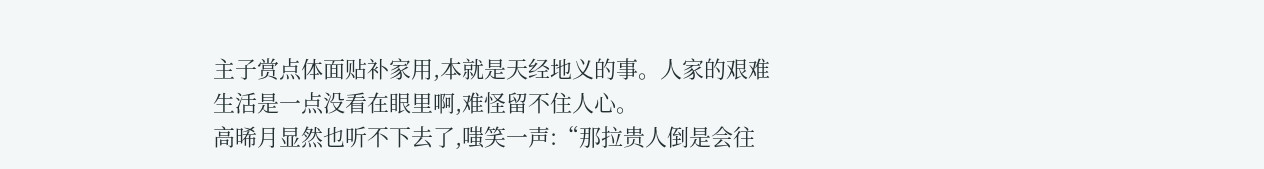主子赏点体面贴补家用,本就是天经地义的事。人家的艰难生活是一点没看在眼里啊,难怪留不住人心。
高晞月显然也听不下去了,嗤笑一声:“那拉贵人倒是会往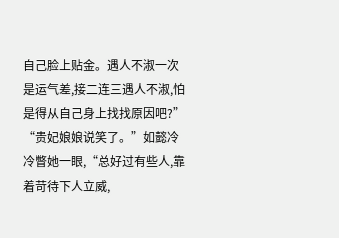自己脸上贴金。遇人不淑一次是运气差,接二连三遇人不淑,怕是得从自己身上找找原因吧?”
“贵妃娘娘说笑了。”如懿冷冷瞥她一眼,“总好过有些人,靠着苛待下人立威,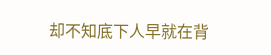却不知底下人早就在背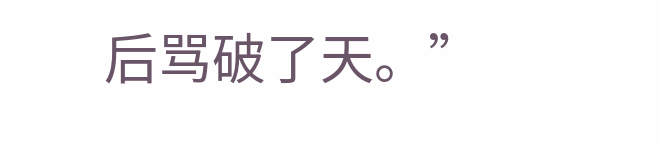后骂破了天。”